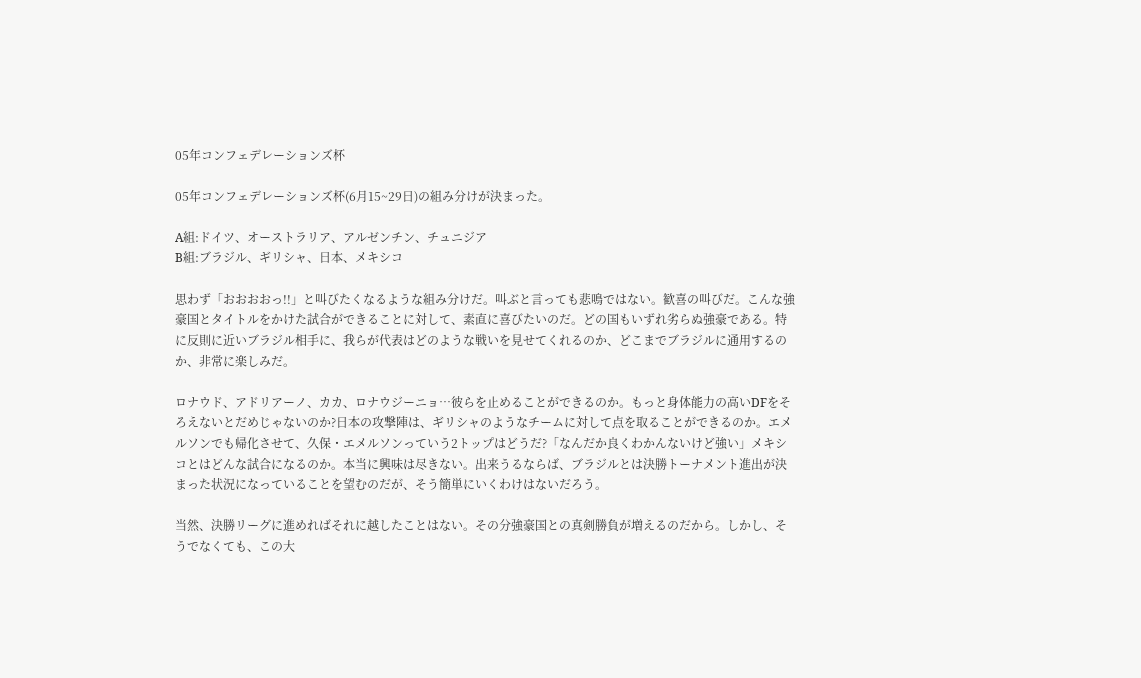05年コンフェデレーションズ杯

05年コンフェデレーションズ杯(6月15~29日)の組み分けが決まった。

A組:ドイツ、オーストラリア、アルゼンチン、チュニジア
B組:ブラジル、ギリシャ、日本、メキシコ

思わず「おおおおっ!!」と叫びたくなるような組み分けだ。叫ぶと言っても悲鳴ではない。歓喜の叫びだ。こんな強豪国とタイトルをかけた試合ができることに対して、素直に喜びたいのだ。どの国もいずれ劣らぬ強豪である。特に反則に近いブラジル相手に、我らが代表はどのような戦いを見せてくれるのか、どこまでブラジルに通用するのか、非常に楽しみだ。

ロナウド、アドリアーノ、カカ、ロナウジーニョ…彼らを止めることができるのか。もっと身体能力の高いDFをそろえないとだめじゃないのか?日本の攻撃陣は、ギリシャのようなチームに対して点を取ることができるのか。エメルソンでも帰化させて、久保・エメルソンっていう2トップはどうだ?「なんだか良くわかんないけど強い」メキシコとはどんな試合になるのか。本当に興味は尽きない。出来うるならば、ブラジルとは決勝トーナメント進出が決まった状況になっていることを望むのだが、そう簡単にいくわけはないだろう。

当然、決勝リーグに進めればそれに越したことはない。その分強豪国との真剣勝負が増えるのだから。しかし、そうでなくても、この大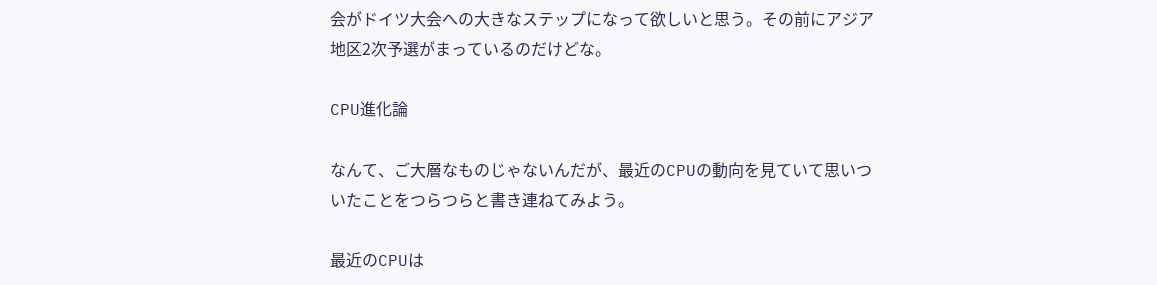会がドイツ大会への大きなステップになって欲しいと思う。その前にアジア地区2次予選がまっているのだけどな。

CPU進化論

なんて、ご大層なものじゃないんだが、最近のCPUの動向を見ていて思いついたことをつらつらと書き連ねてみよう。

最近のCPUは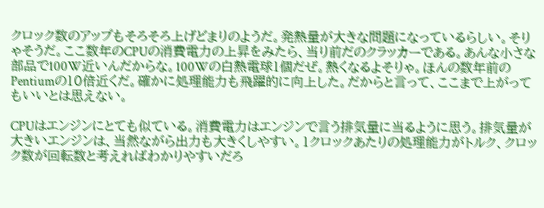クロック数のアップもそろそろ上げどまりのようだ。発熱量が大きな問題になっているらしい。そりゃそうだ。ここ数年のCPUの消費電力の上昇をみたら、当り前だのクラッカーである。あんな小さな部品で100W近いんだからな。100Wの白熱電球1個だぜ。熱くなるよそりゃ。ほんの数年前のPentiumの10倍近くだ。確かに処理能力も飛躍的に向上した。だからと言って、ここまで上がってもいいとは思えない。

CPUはエンジンにとても似ている。消費電力はエンジンで言う排気量に当るように思う。排気量が大きいエンジンは、当然ながら出力も大きくしやすい。1クロックあたりの処理能力がトルク、クロック数が回転数と考えればわかりやすいだろ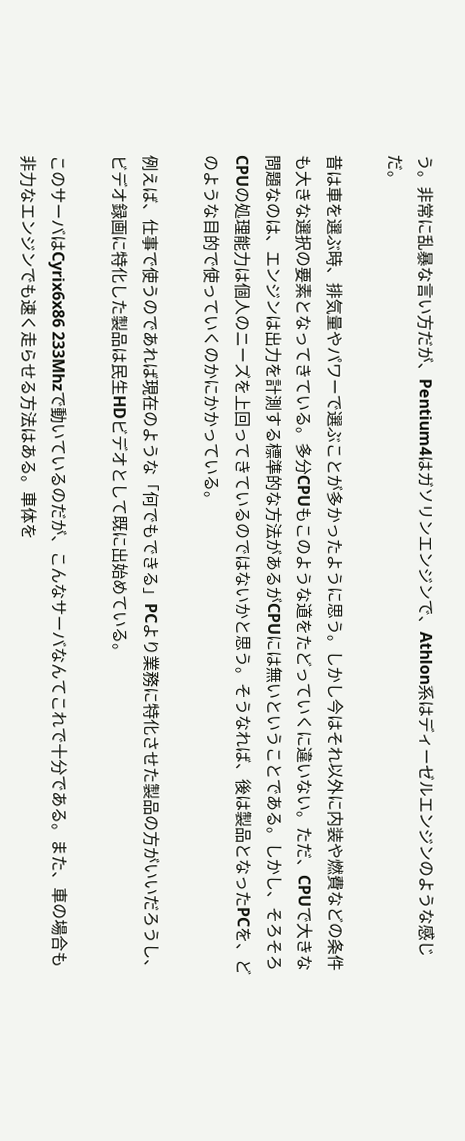う。非常に乱暴な言い方だが、Pentium4はガソリンエンジンで、Athlon系はディーゼルエンジンのような感じだ。

昔は車を選ぶ時、排気量やパワーで選ぶことが多かったように思う。しかし今はそれ以外に内装や燃費などの条件も大きな選択の要素となってきている。多分CPUもこのような道をたどっていくに違いない。ただ、CPUで大きな問題なのは、エンジンは出力を計測する標準的な方法があるがCPUには無いということである。しかし、そろそろCPUの処理能力は個人のニーズを上回ってきているのではないかと思う。そうなれば、後は製品となったPCを、どのような目的で使っていくのかにかかっている。

例えば、仕事で使うのであれば現在のような「何でもできる」PCより業務に特化させた製品の方がいいだろうし、ビデオ録画に特化した製品は民生HDビデオとして既に出始めている。

このサーバはCyrix6x86 233Mhzで動いているのだが、こんなサーバなんてこれで十分である。また、車の場合も非力なエンジンでも速く走らせる方法はある。車体を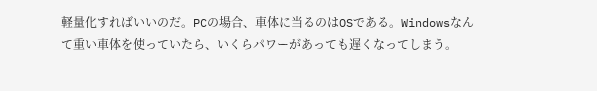軽量化すればいいのだ。PCの場合、車体に当るのはOSである。Windowsなんて重い車体を使っていたら、いくらパワーがあっても遅くなってしまう。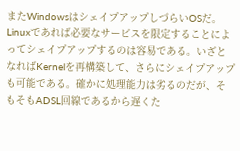またWindowsはシェイプアップしづらいOSだ。Linuxであれば必要なサービスを限定することによってシェイプアップするのは容易である。いざとなればKernelを再構築して、さらにシェイプアップも可能である。確かに処理能力は劣るのだが、そもそもADSL回線であるから遅くた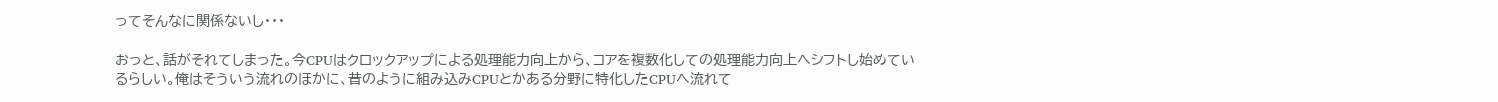ってそんなに関係ないし・・・

おっと、話がそれてしまった。今CPUはクロックアップによる処理能力向上から、コアを複数化しての処理能力向上へシフトし始めているらしい。俺はそういう流れのほかに、昔のように組み込みCPUとかある分野に特化したCPUへ流れて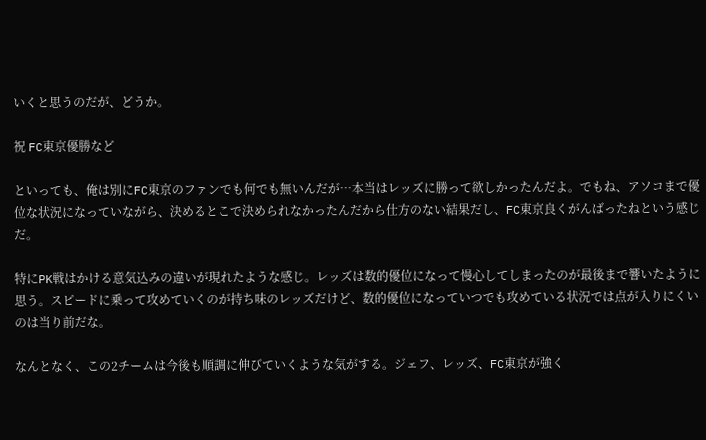いくと思うのだが、どうか。

祝 FC東京優勝など

といっても、俺は別にFC東京のファンでも何でも無いんだが…本当はレッズに勝って欲しかったんだよ。でもね、アソコまで優位な状況になっていながら、決めるとこで決められなかったんだから仕方のない結果だし、FC東京良くがんばったねという感じだ。

特にPK戦はかける意気込みの違いが現れたような感じ。レッズは数的優位になって慢心してしまったのが最後まで響いたように思う。スピードに乗って攻めていくのが持ち味のレッズだけど、数的優位になっていつでも攻めている状況では点が入りにくいのは当り前だな。

なんとなく、この2チームは今後も順調に伸びていくような気がする。ジェフ、レッズ、FC東京が強く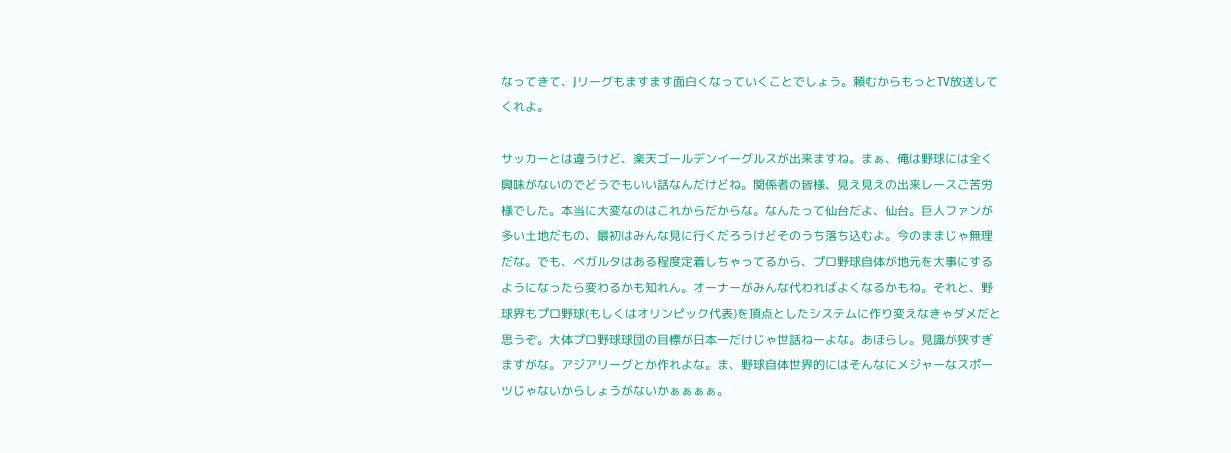なってきて、Jリーグもますます面白くなっていくことでしょう。頼むからもっとTV放送してくれよ。

サッカーとは違うけど、楽天ゴールデンイーグルスが出来ますね。まぁ、俺は野球には全く興味がないのでどうでもいい話なんだけどね。関係者の皆様、見え見えの出来レースご苦労様でした。本当に大変なのはこれからだからな。なんたって仙台だよ、仙台。巨人ファンが多い土地だもの、最初はみんな見に行くだろうけどそのうち落ち込むよ。今のままじゃ無理だな。でも、ベガルタはある程度定着しちゃってるから、プロ野球自体が地元を大事にするようになったら変わるかも知れん。オーナーがみんな代わればよくなるかもね。それと、野球界もプロ野球(もしくはオリンピック代表)を頂点としたシステムに作り変えなきゃダメだと思うぞ。大体プロ野球球団の目標が日本一だけじゃ世話ねーよな。あほらし。見識が狭すぎますがな。アジアリーグとか作れよな。ま、野球自体世界的にはそんなにメジャーなスポーツじゃないからしょうがないかぁぁぁぁ。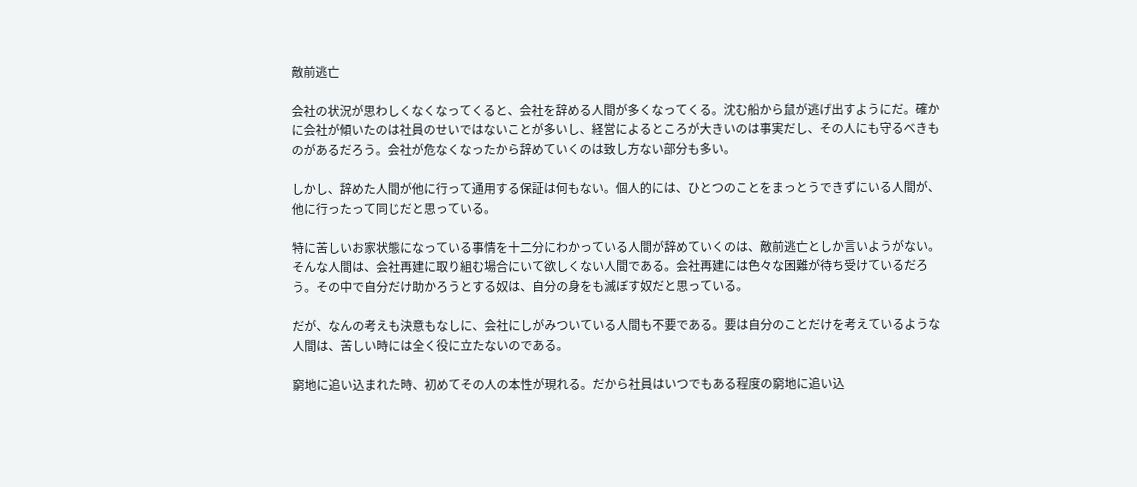敵前逃亡

会社の状況が思わしくなくなってくると、会社を辞める人間が多くなってくる。沈む船から鼠が逃げ出すようにだ。確かに会社が傾いたのは社員のせいではないことが多いし、経営によるところが大きいのは事実だし、その人にも守るべきものがあるだろう。会社が危なくなったから辞めていくのは致し方ない部分も多い。

しかし、辞めた人間が他に行って通用する保証は何もない。個人的には、ひとつのことをまっとうできずにいる人間が、他に行ったって同じだと思っている。

特に苦しいお家状態になっている事情を十二分にわかっている人間が辞めていくのは、敵前逃亡としか言いようがない。そんな人間は、会社再建に取り組む場合にいて欲しくない人間である。会社再建には色々な困難が待ち受けているだろう。その中で自分だけ助かろうとする奴は、自分の身をも滅ぼす奴だと思っている。

だが、なんの考えも決意もなしに、会社にしがみついている人間も不要である。要は自分のことだけを考えているような人間は、苦しい時には全く役に立たないのである。

窮地に追い込まれた時、初めてその人の本性が現れる。だから社員はいつでもある程度の窮地に追い込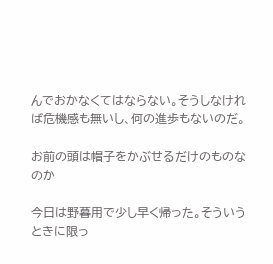んでおかなくてはならない。そうしなければ危機感も無いし、何の進歩もないのだ。

お前の頭は帽子をかぶせるだけのものなのか

今日は野暮用で少し早く帰った。そういうときに限っ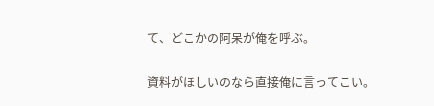て、どこかの阿呆が俺を呼ぶ。

資料がほしいのなら直接俺に言ってこい。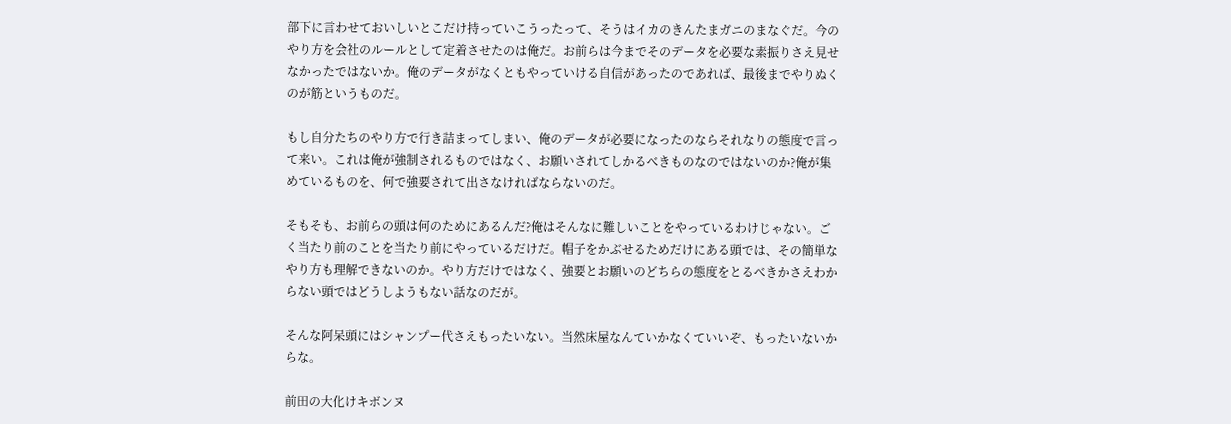部下に言わせておいしいとこだけ持っていこうったって、そうはイカのきんたまガニのまなぐだ。今のやり方を会社のルールとして定着させたのは俺だ。お前らは今までそのデータを必要な素振りさえ見せなかったではないか。俺のデータがなくともやっていける自信があったのであれば、最後までやりぬくのが筋というものだ。

もし自分たちのやり方で行き詰まってしまい、俺のデータが必要になったのならそれなりの態度で言って来い。これは俺が強制されるものではなく、お願いされてしかるべきものなのではないのか?俺が集めているものを、何で強要されて出さなければならないのだ。

そもそも、お前らの頭は何のためにあるんだ?俺はそんなに難しいことをやっているわけじゃない。ごく当たり前のことを当たり前にやっているだけだ。帽子をかぶせるためだけにある頭では、その簡単なやり方も理解できないのか。やり方だけではなく、強要とお願いのどちらの態度をとるべきかさえわからない頭ではどうしようもない話なのだが。

そんな阿呆頭にはシャンプー代さえもったいない。当然床屋なんていかなくていいぞ、もったいないからな。

前田の大化けキボンヌ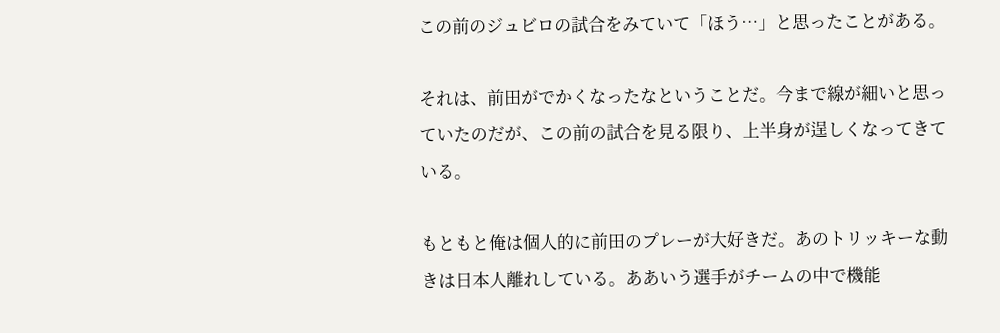この前のジュビロの試合をみていて「ほう…」と思ったことがある。

それは、前田がでかくなったなということだ。今まで線が細いと思っていたのだが、この前の試合を見る限り、上半身が逞しくなってきている。

もともと俺は個人的に前田のプレーが大好きだ。あのトリッキーな動きは日本人離れしている。ああいう選手がチームの中で機能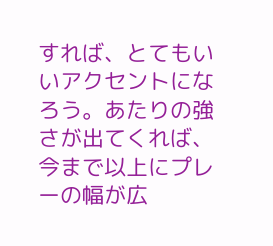すれば、とてもいいアクセントになろう。あたりの強さが出てくれば、今まで以上にプレーの幅が広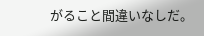がること間違いなしだ。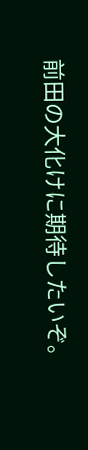前田の大化けに期待したいぞ。